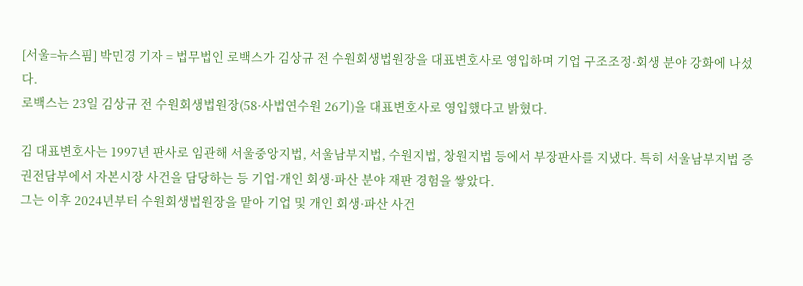[서울=뉴스핌] 박민경 기자 = 법무법인 로백스가 김상규 전 수원회생법원장을 대표변호사로 영입하며 기업 구조조정·회생 분야 강화에 나섰다.
로백스는 23일 김상규 전 수원회생법원장(58·사법연수원 26기)을 대표변호사로 영입했다고 밝혔다.

김 대표변호사는 1997년 판사로 임관해 서울중앙지법, 서울남부지법, 수원지법, 창원지법 등에서 부장판사를 지냈다. 특히 서울남부지법 증권전담부에서 자본시장 사건을 담당하는 등 기업·개인 회생·파산 분야 재판 경험을 쌓았다.
그는 이후 2024년부터 수원회생법원장을 맡아 기업 및 개인 회생·파산 사건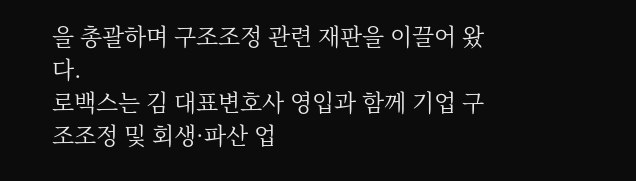을 총괄하며 구조조정 관련 재판을 이끌어 왔다.
로백스는 김 대표변호사 영입과 함께 기업 구조조정 및 회생·파산 업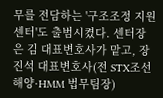무를 전담하는 '구조조정 지원센터'도 출범시켰다. 센터장은 김 대표변호사가 맡고, 장진석 대표변호사(전 STX조선해양·HMM 법무팀장)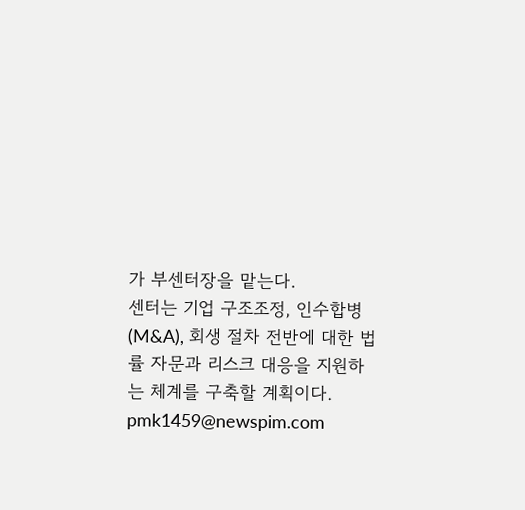가 부센터장을 맡는다.
센터는 기업 구조조정, 인수합병(M&A), 회생 절차 전반에 대한 법률 자문과 리스크 대응을 지원하는 체계를 구축할 계획이다.
pmk1459@newspim.com